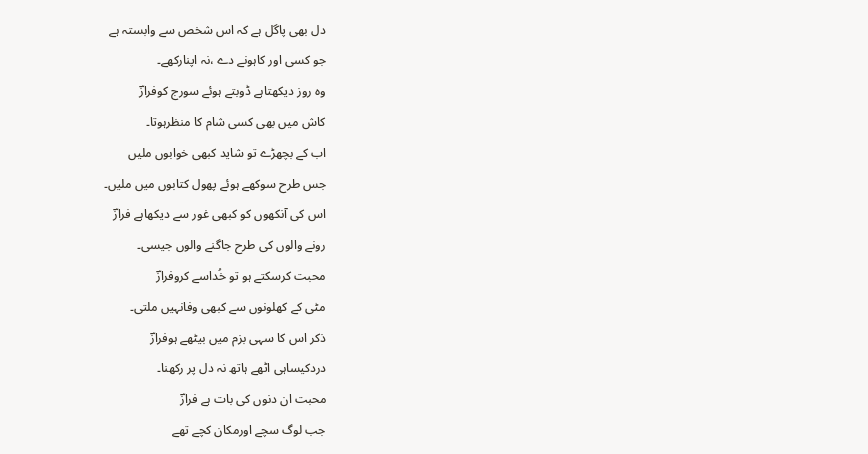دل بھی پاگل ہے کہ اس شخص سے وابستہ ہے
جو کسی اور کاہونے دے ،نہ اپنارکھے۔
وہ روز دیکھتاہے ڈوبتے ہوئے سورج کوفرازؔ
کاش میں بھی کسی شام کا منظرہوتا۔
اب کے بچھڑے تو شاید کبھی خوابوں ملیں
جس طرح سوکھے ہوئے پھول کتابوں میں ملیں۔
اس کی آنکھوں کو کبھی غور سے دیکھاہے فرازؔ
رونے والوں کی طرح جاگنے والوں جیسی۔
محبت کرسکتے ہو تو خُداسے کروفرازؔ
مٹی کے کھلونوں سے کبھی وفانہیں ملتی۔
ذکر اس کا سہی بزم میں بیٹھے ہوفرازؔ
دردکیساہی اٹھے ہاتھ نہ دل پر رکھنا۔
محبت ان دنوں کی بات ہے فرازؔ
جب لوگ سچے اورمکان کچے تھے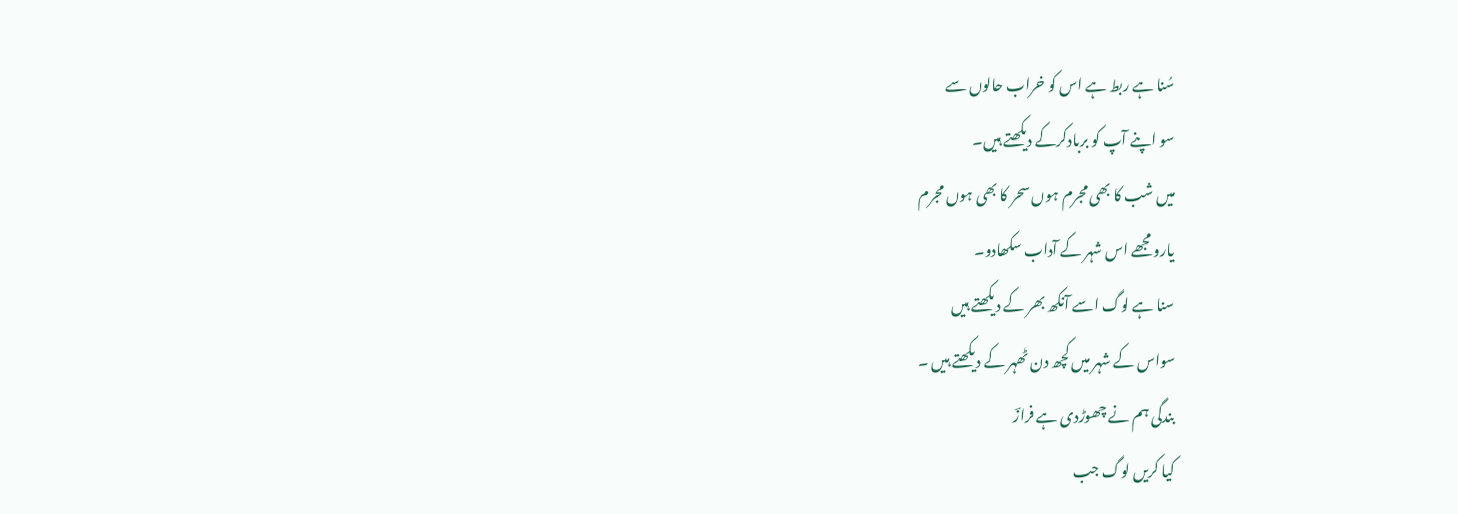سُنا ہے ربط ہے اس کو خراب حالوں سے
سو اپنے آپ کو بربادکرکے دیکھتے ہیں۔
میں شب کا بھی مجرم ہوں سحر کا بھی ہوں مجرم
یارو مجھے اس شہر کے آداب سکھادو۔
سنا ہے لوگ اسے آنکھ بھر کے دیکھتے ہیں
سواس کے شہر میں کچھ دن ٹھہر کے دیکھتے ہیں ۔
بندگی ہم نے چھوڑدی ہے فرازؔ
کیا کریں لوگ جب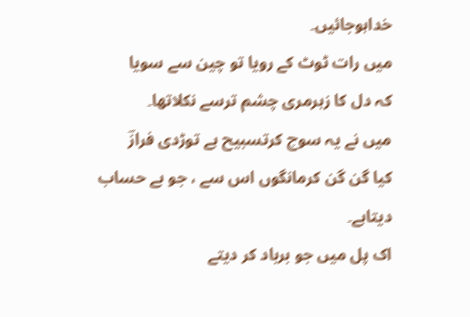خداہوجائیں۔
میں رات ٹوٹ کے رویا تو چین سے سویا
کہ دل کا زہرمری چشم ترسے نکلاتھا۔
میں نے یہ سوچ کرتسبیح ہے توڑدی فرازؔ
کیا گن گن کرمانگوں اس سے ، جو بے حساب دیتاہے۔
اک پل میں جو برباد کر دیتے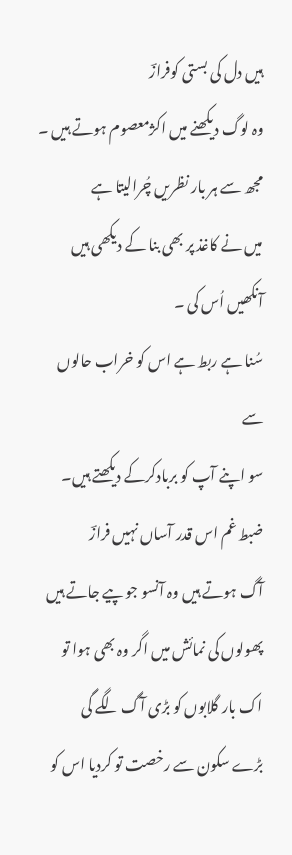ہیں دل کی بستی کوفرازؔ
وہ لوگ دیکھنے میں اکژمعصوم ہوتے ہیں ۔
مجھ سے ہر بار نظریں چُرالیتا ہے
میں نے کاغذ پر بھی بنا کے دیکھی ہیں آنکھیں اُس کی ۔
سُنا ہے ربط ہے اس کو خراب حالوں سے
سو اپنے آپ کو بربادکرکے دیکھتے ہیں۔
ضبط غم اس قدر آساں نہیں فرازؔ
آگ ہوتے ہیں وہ آنسو جو پیے جاتے ہیں
پھولوں کی نمائش میں اگر وہ بھی ہوا تو
اک بار گلابوں کو بڑی آگ لگے گی
بڑے سکون سے رخصت تو کردیا اس کو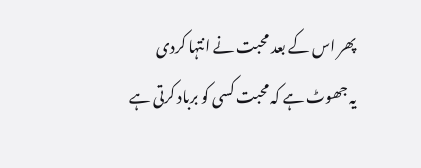پھر اس کے بعد محبت نے انتہا کردی
یہ جھوٹ ہے کہ محبت کسی کو برباد کرتی ہے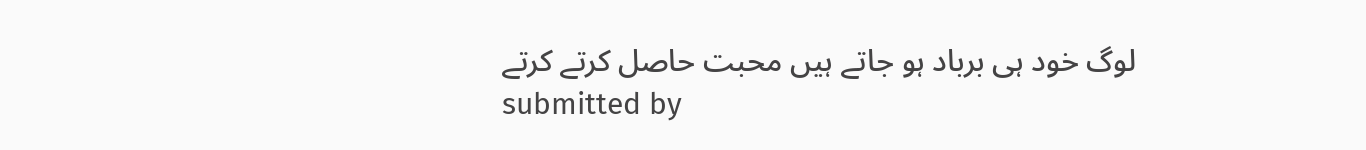لوگ خود ہی برباد ہو جاتے ہیں محبت حاصل کرتے کرتے
submitted by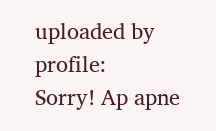uploaded by
profile:
Sorry! Ap apne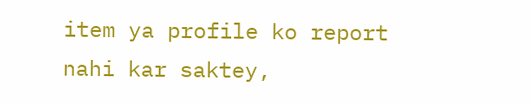item ya profile ko report nahi kar saktey,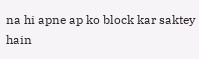na hi apne ap ko block kar saktey hain